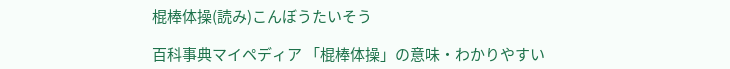棍棒体操(読み)こんぼうたいそう

百科事典マイペディア 「棍棒体操」の意味・わかりやすい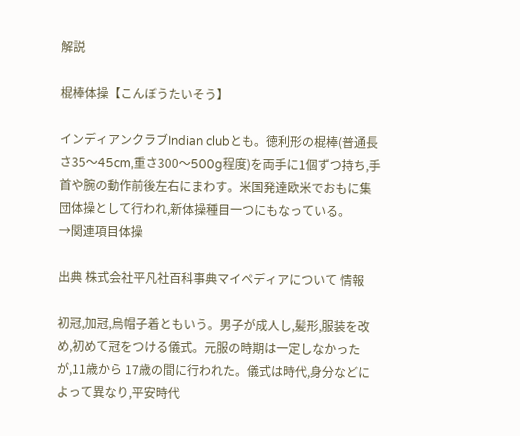解説

棍棒体操【こんぼうたいそう】

インディアンクラブIndian clubとも。徳利形の棍棒(普通長さ35〜45cm,重さ300〜500g程度)を両手に1個ずつ持ち,手首や腕の動作前後左右にまわす。米国発達欧米でおもに集団体操として行われ,新体操種目一つにもなっている。
→関連項目体操

出典 株式会社平凡社百科事典マイペディアについて 情報

初冠,加冠,烏帽子着ともいう。男子が成人し,髪形,服装を改め,初めて冠をつける儀式。元服の時期は一定しなかったが,11歳から 17歳の間に行われた。儀式は時代,身分などによって異なり,平安時代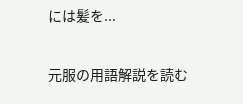には髪を...

元服の用語解説を読む